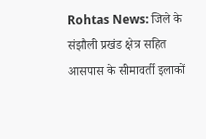Rohtas News: जिले के संझौली प्रखंड क्षेत्र सहित आसपास के सीमावर्ती इलाकों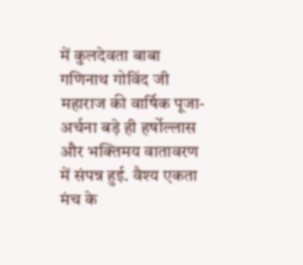में कुलदेवता बाबा गणिनाथ गोविंद जी महाराज की वार्षिक पूजा-अर्चना बड़े ही हर्षोल्लास और भक्तिमय वातावरण में संपन्न हुई. वैश्य एकता मंच के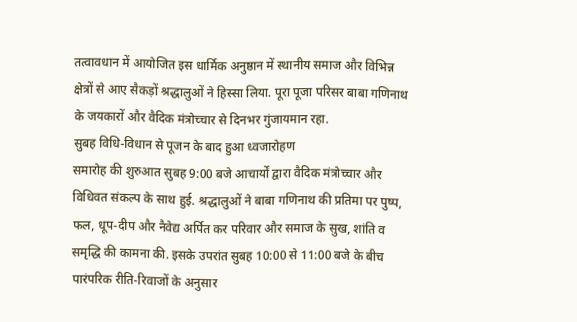तत्वावधान में आयोजित इस धार्मिक अनुष्ठान में स्थानीय समाज और विभिन्न क्षेत्रों से आए सैकड़ों श्रद्धालुओं ने हिस्सा लिया. पूरा पूजा परिसर बाबा गणिनाथ के जयकारों और वैदिक मंत्रोच्चार से दिनभर गुंजायमान रहा.
सुबह विधि-विधान से पूजन के बाद हुआ ध्वजारोहण
समारोह की शुरुआत सुबह 9:00 बजे आचार्यों द्वारा वैदिक मंत्रोच्चार और विधिवत संकल्प के साथ हुई. श्रद्धालुओं ने बाबा गणिनाथ की प्रतिमा पर पुष्प, फल, धूप-दीप और नैवेद्य अर्पित कर परिवार और समाज के सुख, शांति व समृद्धि की कामना की. इसके उपरांत सुबह 10:00 से 11:00 बजे के बीच पारंपरिक रीति-रिवाजों के अनुसार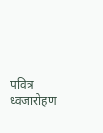पवित्र ध्वजारोहण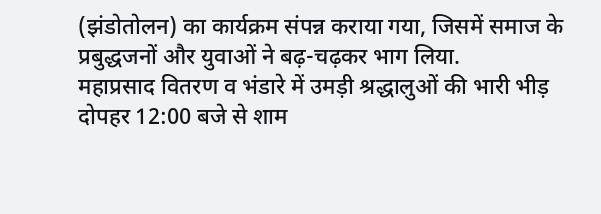(झंडोतोलन) का कार्यक्रम संपन्न कराया गया, जिसमें समाज के प्रबुद्धजनों और युवाओं ने बढ़-चढ़कर भाग लिया.
महाप्रसाद वितरण व भंडारे में उमड़ी श्रद्धालुओं की भारी भीड़
दोपहर 12:00 बजे से शाम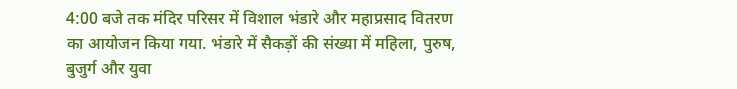4:00 बजे तक मंदिर परिसर में विशाल भंडारे और महाप्रसाद वितरण का आयोजन किया गया. भंडारे में सैकड़ों की संख्या में महिला, पुरुष, बुजुर्ग और युवा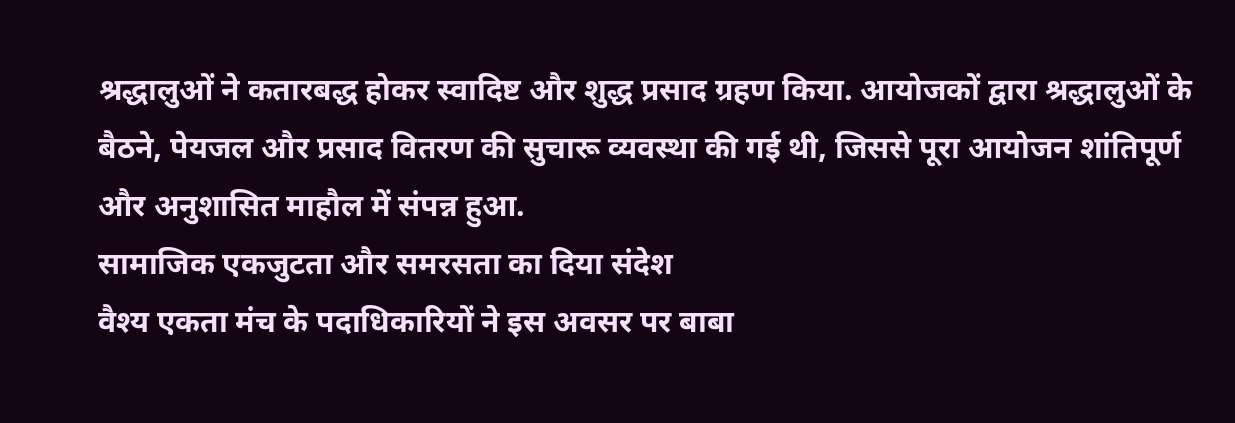श्रद्धालुओं ने कतारबद्ध होकर स्वादिष्ट और शुद्ध प्रसाद ग्रहण किया. आयोजकों द्वारा श्रद्धालुओं के बैठने, पेयजल और प्रसाद वितरण की सुचारू व्यवस्था की गई थी, जिससे पूरा आयोजन शांतिपूर्ण और अनुशासित माहौल में संपन्न हुआ.
सामाजिक एकजुटता और समरसता का दिया संदेश
वैश्य एकता मंच के पदाधिकारियों ने इस अवसर पर बाबा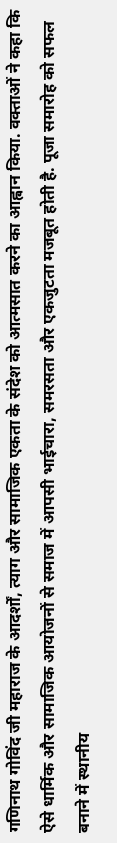गणिनाथ गोविंद जी महाराज के आदर्शों, त्याग और सामाजिक एकता के संदेश को आत्मसात करने का आह्वान किया. वक्ताओं ने कहा कि ऐसे धार्मिक और सामाजिक आयोजनों से समाज में आपसी भाईचारा, समरसता और एकजुटता मजबूत होती है. पूजा समारोह को सफल बनाने में स्थानीय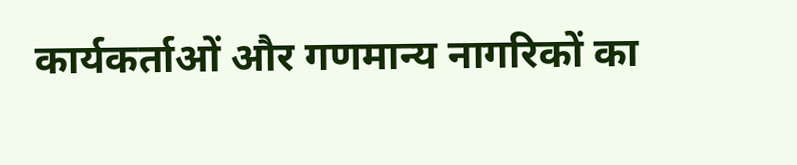कार्यकर्ताओं और गणमान्य नागरिकों का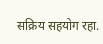सक्रिय सहयोग रहा.